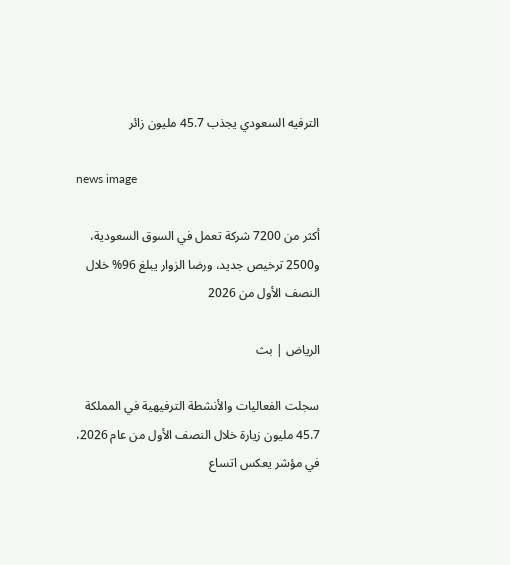الترفيه السعودي يجذب 45.7 مليون زائر

news image

أكثر من 7200 شركة تعمل في السوق السعودية، و2500 ترخيص جديد، ورضا الزوار يبلغ 96% خلال النصف الأول من 2026

الرياض | بث

سجلت الفعاليات والأنشطة الترفيهية في المملكة 45.7 مليون زيارة خلال النصف الأول من عام 2026، في مؤشر يعكس اتساع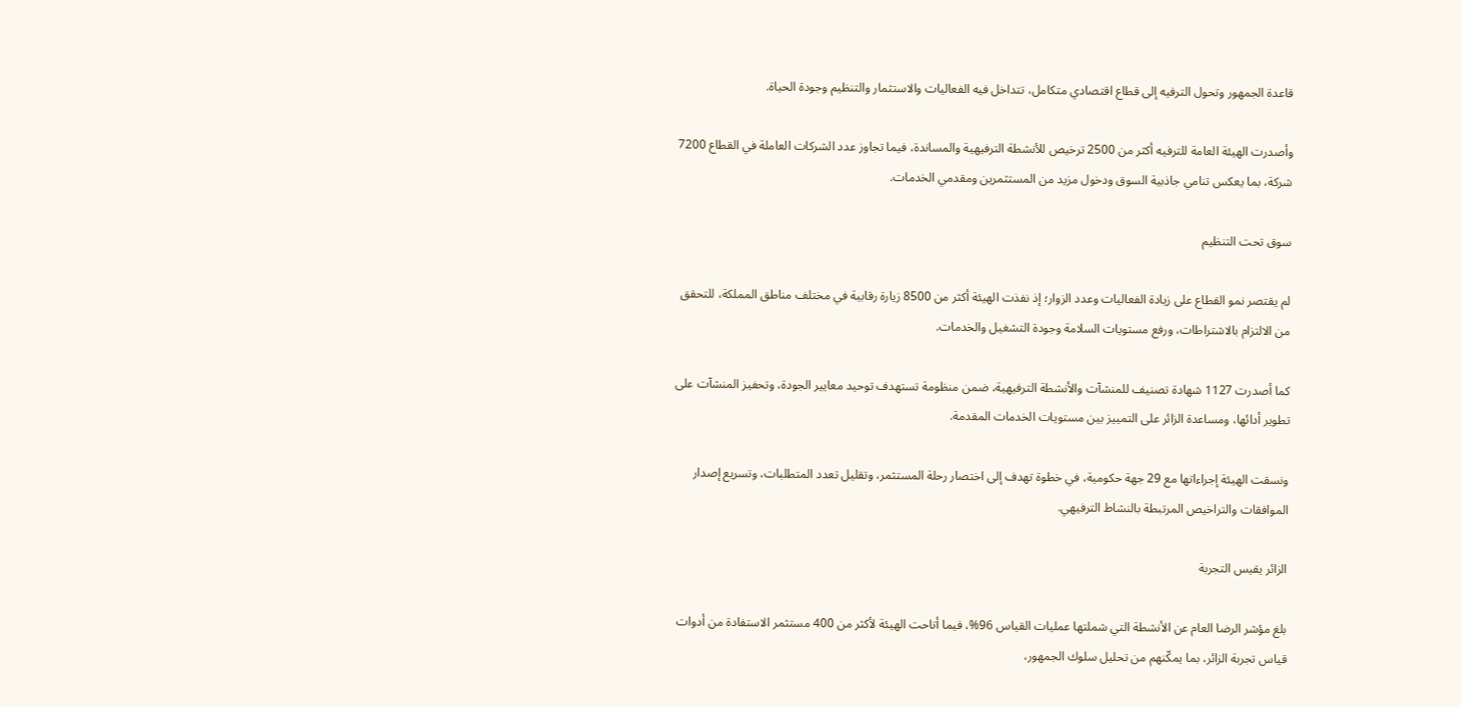قاعدة الجمهور وتحول الترفيه إلى قطاع اقتصادي متكامل، تتداخل فيه الفعاليات والاستثمار والتنظيم وجودة الحياة.

وأصدرت الهيئة العامة للترفيه أكثر من 2500 ترخيص للأنشطة الترفيهية والمساندة، فيما تجاوز عدد الشركات العاملة في القطاع 7200 شركة، بما يعكس تنامي جاذبية السوق ودخول مزيد من المستثمرين ومقدمي الخدمات.

سوق تحت التنظيم

لم يقتصر نمو القطاع على زيادة الفعاليات وعدد الزوار؛ إذ نفذت الهيئة أكثر من 8500 زيارة رقابية في مختلف مناطق المملكة، للتحقق من الالتزام بالاشتراطات، ورفع مستويات السلامة وجودة التشغيل والخدمات.

كما أصدرت 1127 شهادة تصنيف للمنشآت والأنشطة الترفيهية، ضمن منظومة تستهدف توحيد معايير الجودة، وتحفيز المنشآت على تطوير أدائها، ومساعدة الزائر على التمييز بين مستويات الخدمات المقدمة.

ونسقت الهيئة إجراءاتها مع 29 جهة حكومية، في خطوة تهدف إلى اختصار رحلة المستثمر، وتقليل تعدد المتطلبات، وتسريع إصدار الموافقات والتراخيص المرتبطة بالنشاط الترفيهي.

الزائر يقيس التجربة

بلغ مؤشر الرضا العام عن الأنشطة التي شملتها عمليات القياس 96%، فيما أتاحت الهيئة لأكثر من 400 مستثمر الاستفادة من أدوات قياس تجربة الزائر، بما يمكّنهم من تحليل سلوك الجمهور،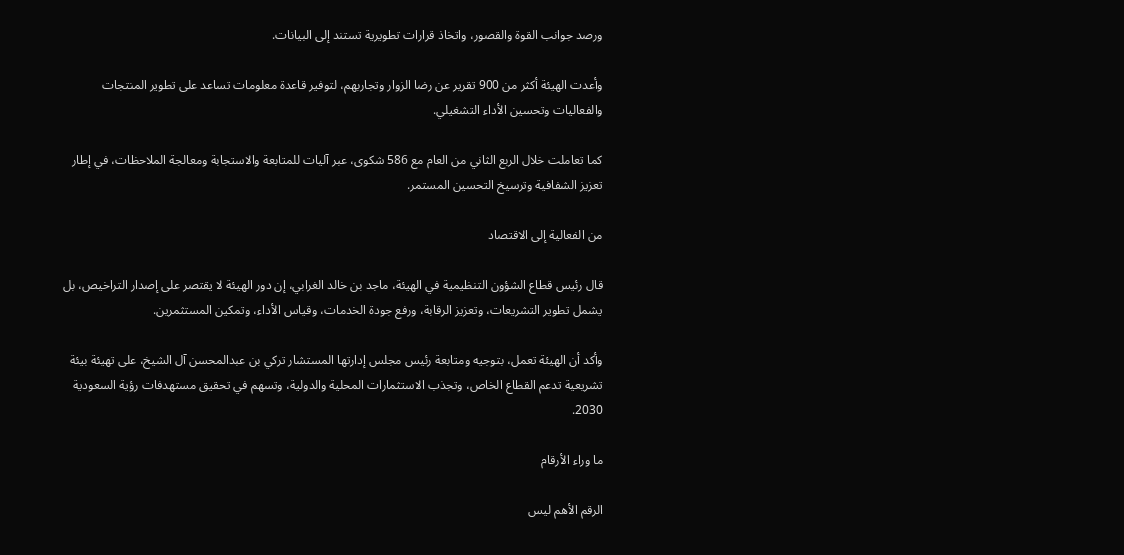ورصد جوانب القوة والقصور، واتخاذ قرارات تطويرية تستند إلى البيانات.

وأعدت الهيئة أكثر من 900 تقرير عن رضا الزوار وتجاربهم، لتوفير قاعدة معلومات تساعد على تطوير المنتجات والفعاليات وتحسين الأداء التشغيلي.

كما تعاملت خلال الربع الثاني من العام مع 586 شكوى، عبر آليات للمتابعة والاستجابة ومعالجة الملاحظات، في إطار تعزيز الشفافية وترسيخ التحسين المستمر.

من الفعالية إلى الاقتصاد

قال رئيس قطاع الشؤون التنظيمية في الهيئة، ماجد بن خالد الغرابي، إن دور الهيئة لا يقتصر على إصدار التراخيص، بل يشمل تطوير التشريعات، وتعزيز الرقابة، ورفع جودة الخدمات، وقياس الأداء، وتمكين المستثمرين.

وأكد أن الهيئة تعمل، بتوجيه ومتابعة رئيس مجلس إدارتها المستشار تركي بن عبدالمحسن آل الشيخ، على تهيئة بيئة تشريعية تدعم القطاع الخاص، وتجذب الاستثمارات المحلية والدولية، وتسهم في تحقيق مستهدفات رؤية السعودية 2030.

ما وراء الأرقام

الرقم الأهم ليس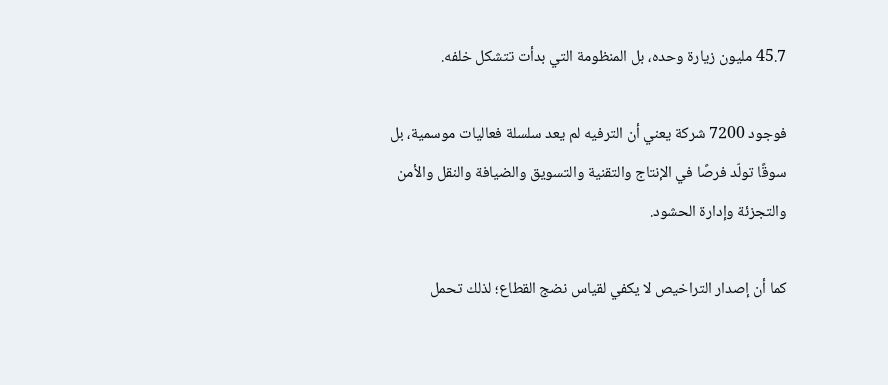45.7 مليون زيارة وحده، بل المنظومة التي بدأت تتشكل خلفه.

فوجود 7200 شركة يعني أن الترفيه لم يعد سلسلة فعاليات موسمية، بل سوقًا تولّد فرصًا في الإنتاج والتقنية والتسويق والضيافة والنقل والأمن والتجزئة وإدارة الحشود.

كما أن إصدار التراخيص لا يكفي لقياس نضج القطاع؛ لذلك تحمل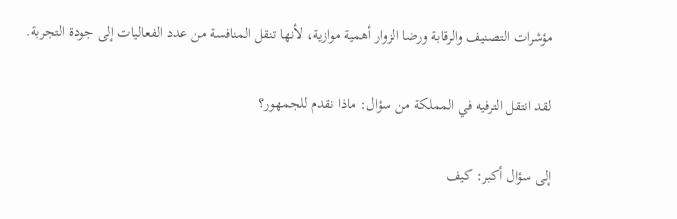مؤشرات التصنيف والرقابة ورضا الزوار أهمية موازية، لأنها تنقل المنافسة من عدد الفعاليات إلى جودة التجربة.

لقد انتقل الترفيه في المملكة من سؤال: ماذا نقدم للجمهور؟

إلى سؤال أكبر: كيف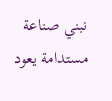نبني صناعة مستدامة يعود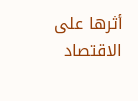أثرها على الاقتصاد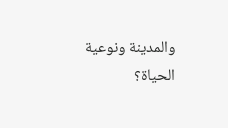والمدينة ونوعية الحياة؟